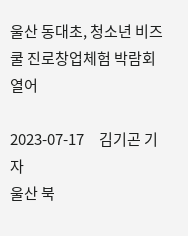울산 동대초, 청소년 비즈쿨 진로창업체험 박람회 열어

2023-07-17     김기곤 기자
울산 북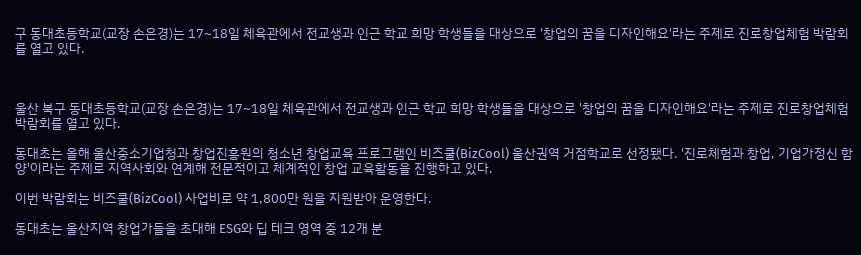구 동대초등학교(교장 손은경)는 17~18일 체육관에서 전교생과 인근 학교 희망 학생들을 대상으로 '창업의 꿈을 디자인해요'라는 주제로 진로창업체험 박람회를 열고 있다.



울산 북구 동대초등학교(교장 손은경)는 17~18일 체육관에서 전교생과 인근 학교 희망 학생들을 대상으로 '창업의 꿈을 디자인해요'라는 주제로 진로창업체험 박람회를 열고 있다.

동대초는 올해 울산중소기업청과 창업진흥원의 청소년 창업교육 프로그램인 비즈쿨(BizCool) 울산권역 거점학교로 선정됐다. '진로체험과 창업, 기업가정신 함양'이라는 주제로 지역사회와 연계해 전문적이고 체계적인 창업 교육활동을 진행하고 있다.

이번 박람회는 비즈쿨(BizCool) 사업비로 약 1,800만 원을 지원받아 운영한다.

동대초는 울산지역 창업가들을 초대해 ESG와 딥 테크 영역 중 12개 분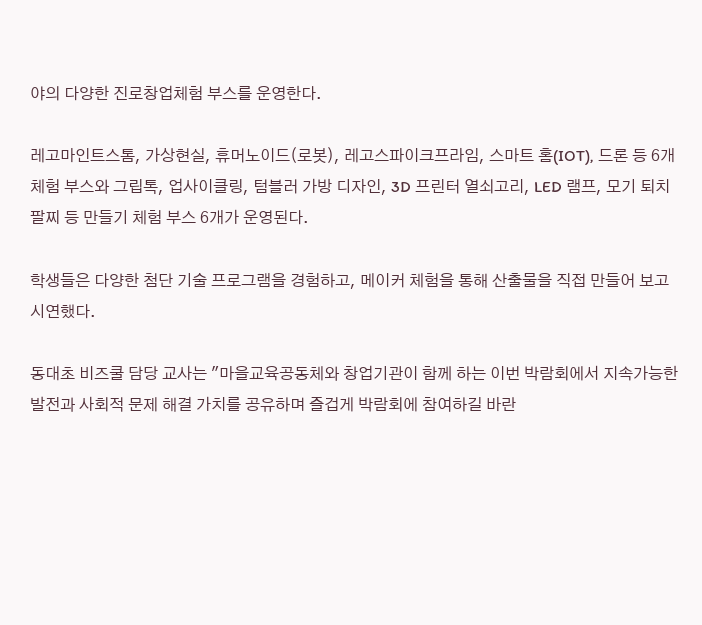야의 다양한 진로창업체험 부스를 운영한다.

레고마인트스톰, 가상현실, 휴머노이드(로봇), 레고스파이크프라임, 스마트 홈(IOT), 드론 등 6개 체험 부스와 그립톡, 업사이클링, 텀블러 가방 디자인, 3D 프린터 열쇠고리, LED 램프, 모기 퇴치 팔찌 등 만들기 체험 부스 6개가 운영된다.

학생들은 다양한 첨단 기술 프로그램을 경험하고, 메이커 체험을 통해 산출물을 직접 만들어 보고 시연했다.

동대초 비즈쿨 담당 교사는 "마을교육공동체와 창업기관이 함께 하는 이번 박람회에서 지속가능한 발전과 사회적 문제 해결 가치를 공유하며 즐겁게 박람회에 참여하길 바란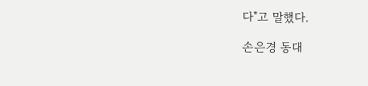다"고 말했다.

손은경 동대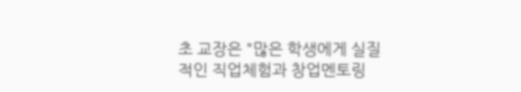초 교장은 "많은 학생에게 실질적인 직업체험과 창업멘토링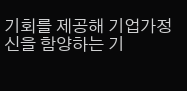기회를 제공해 기업가정신을 함양하는 기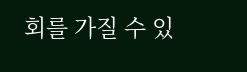회를 가질 수 있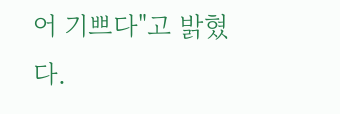어 기쁘다"고 밝혔다.